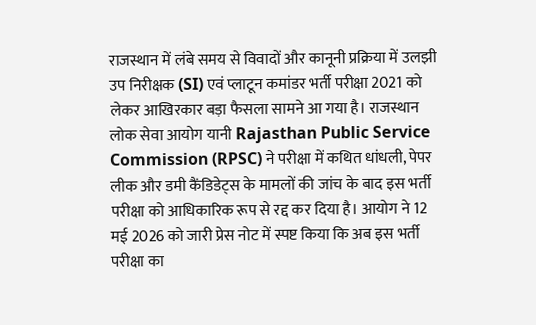राजस्थान में लंबे समय से विवादों और कानूनी प्रक्रिया में उलझी उप निरीक्षक (SI) एवं प्लाटून कमांडर भर्ती परीक्षा 2021 को लेकर आखिरकार बड़ा फैसला सामने आ गया है। राजस्थान लोक सेवा आयोग यानी Rajasthan Public Service Commission (RPSC) ने परीक्षा में कथित धांधली, पेपर लीक और डमी कैंडिडेट्स के मामलों की जांच के बाद इस भर्ती परीक्षा को आधिकारिक रूप से रद्द कर दिया है। आयोग ने 12 मई 2026 को जारी प्रेस नोट में स्पष्ट किया कि अब इस भर्ती परीक्षा का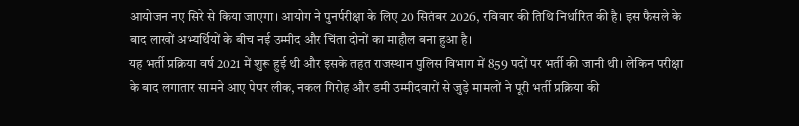आयोजन नए सिरे से किया जाएगा। आयोग ने पुनर्परीक्षा के लिए 20 सितंबर 2026, रविवार की तिथि निर्धारित की है। इस फैसले के बाद लाखों अभ्यर्थियों के बीच नई उम्मीद और चिंता दोनों का माहौल बना हुआ है।
यह भर्ती प्रक्रिया वर्ष 2021 में शुरू हुई थी और इसके तहत राजस्थान पुलिस विभाग में 859 पदों पर भर्ती की जानी थी। लेकिन परीक्षा के बाद लगातार सामने आए पेपर लीक, नकल गिरोह और डमी उम्मीदवारों से जुड़े मामलों ने पूरी भर्ती प्रक्रिया की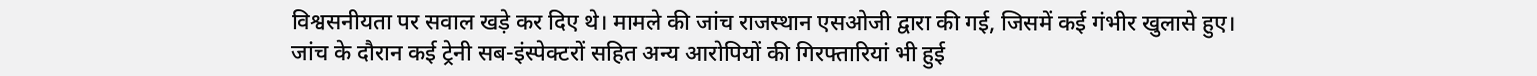विश्वसनीयता पर सवाल खड़े कर दिए थे। मामले की जांच राजस्थान एसओजी द्वारा की गई, जिसमें कई गंभीर खुलासे हुए। जांच के दौरान कई ट्रेनी सब-इंस्पेक्टरों सहित अन्य आरोपियों की गिरफ्तारियां भी हुई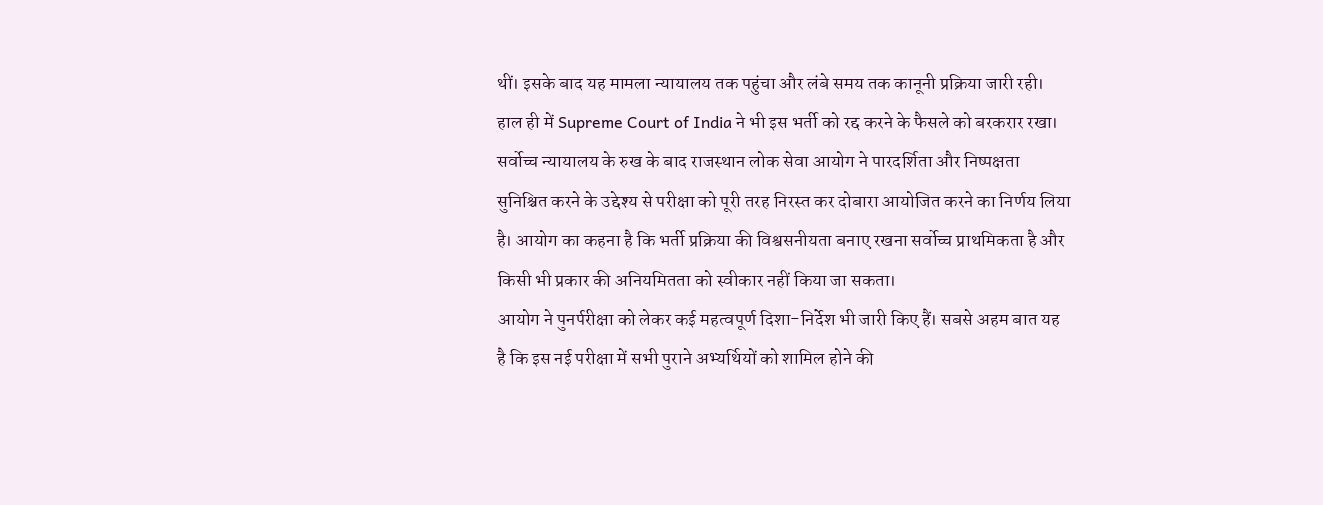थीं। इसके बाद यह मामला न्यायालय तक पहुंचा और लंबे समय तक कानूनी प्रक्रिया जारी रही।
हाल ही में Supreme Court of India ने भी इस भर्ती को रद्द करने के फैसले को बरकरार रखा। सर्वोच्च न्यायालय के रुख के बाद राजस्थान लोक सेवा आयोग ने पारदर्शिता और निष्पक्षता सुनिश्चित करने के उद्देश्य से परीक्षा को पूरी तरह निरस्त कर दोबारा आयोजित करने का निर्णय लिया है। आयोग का कहना है कि भर्ती प्रक्रिया की विश्वसनीयता बनाए रखना सर्वोच्च प्राथमिकता है और किसी भी प्रकार की अनियमितता को स्वीकार नहीं किया जा सकता।
आयोग ने पुनर्परीक्षा को लेकर कई महत्वपूर्ण दिशा-निर्देश भी जारी किए हैं। सबसे अहम बात यह है कि इस नई परीक्षा में सभी पुराने अभ्यर्थियों को शामिल होने की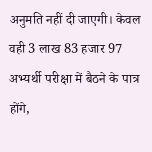अनुमति नहीं दी जाएगी। केवल वही 3 लाख 83 हजार 97 अभ्यर्थी परीक्षा में बैठने के पात्र होंगे,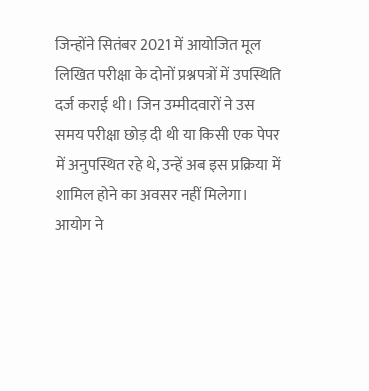जिन्होंने सितंबर 2021 में आयोजित मूल लिखित परीक्षा के दोनों प्रश्नपत्रों में उपस्थिति दर्ज कराई थी। जिन उम्मीदवारों ने उस समय परीक्षा छोड़ दी थी या किसी एक पेपर में अनुपस्थित रहे थे, उन्हें अब इस प्रक्रिया में शामिल होने का अवसर नहीं मिलेगा।
आयोग ने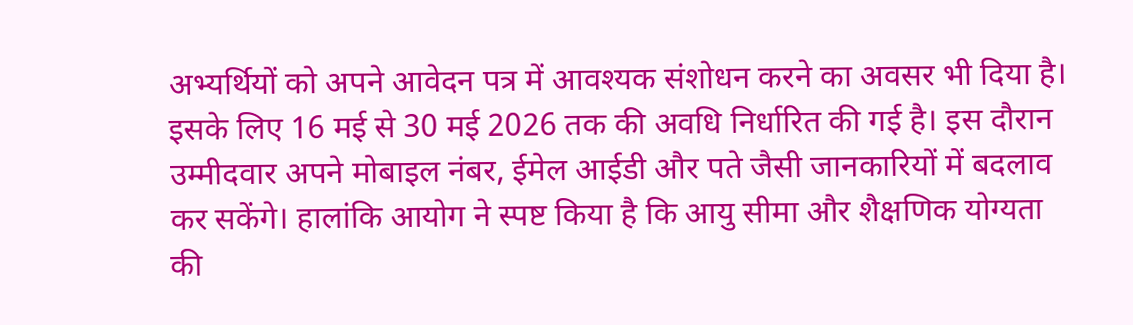अभ्यर्थियों को अपने आवेदन पत्र में आवश्यक संशोधन करने का अवसर भी दिया है। इसके लिए 16 मई से 30 मई 2026 तक की अवधि निर्धारित की गई है। इस दौरान उम्मीदवार अपने मोबाइल नंबर, ईमेल आईडी और पते जैसी जानकारियों में बदलाव कर सकेंगे। हालांकि आयोग ने स्पष्ट किया है कि आयु सीमा और शैक्षणिक योग्यता की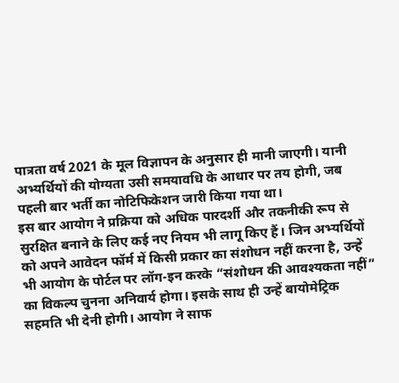पात्रता वर्ष 2021 के मूल विज्ञापन के अनुसार ही मानी जाएगी। यानी अभ्यर्थियों की योग्यता उसी समयावधि के आधार पर तय होगी, जब पहली बार भर्ती का नोटिफिकेशन जारी किया गया था।
इस बार आयोग ने प्रक्रिया को अधिक पारदर्शी और तकनीकी रूप से सुरक्षित बनाने के लिए कई नए नियम भी लागू किए हैं। जिन अभ्यर्थियों को अपने आवेदन फॉर्म में किसी प्रकार का संशोधन नहीं करना है, उन्हें भी आयोग के पोर्टल पर लॉग-इन करके “संशोधन की आवश्यकता नहीं” का विकल्प चुनना अनिवार्य होगा। इसके साथ ही उन्हें बायोमेट्रिक सहमति भी देनी होगी। आयोग ने साफ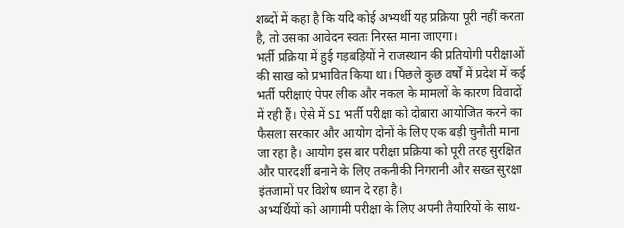शब्दों में कहा है कि यदि कोई अभ्यर्थी यह प्रक्रिया पूरी नहीं करता है, तो उसका आवेदन स्वतः निरस्त माना जाएगा।
भर्ती प्रक्रिया में हुई गड़बड़ियों ने राजस्थान की प्रतियोगी परीक्षाओं की साख को प्रभावित किया था। पिछले कुछ वर्षों में प्रदेश में कई भर्ती परीक्षाएं पेपर लीक और नकल के मामलों के कारण विवादों में रही हैं। ऐसे में SI भर्ती परीक्षा को दोबारा आयोजित करने का फैसला सरकार और आयोग दोनों के लिए एक बड़ी चुनौती माना जा रहा है। आयोग इस बार परीक्षा प्रक्रिया को पूरी तरह सुरक्षित और पारदर्शी बनाने के लिए तकनीकी निगरानी और सख्त सुरक्षा इंतजामों पर विशेष ध्यान दे रहा है।
अभ्यर्थियों को आगामी परीक्षा के लिए अपनी तैयारियों के साथ-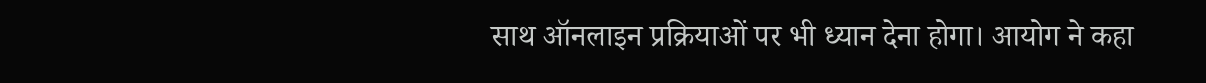साथ ऑनलाइन प्रक्रियाओं पर भी ध्यान देना होगा। आयोग ने कहा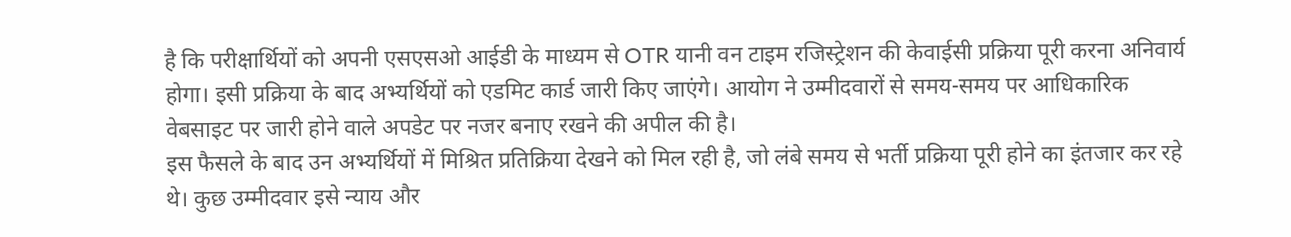है कि परीक्षार्थियों को अपनी एसएसओ आईडी के माध्यम से OTR यानी वन टाइम रजिस्ट्रेशन की केवाईसी प्रक्रिया पूरी करना अनिवार्य होगा। इसी प्रक्रिया के बाद अभ्यर्थियों को एडमिट कार्ड जारी किए जाएंगे। आयोग ने उम्मीदवारों से समय-समय पर आधिकारिक वेबसाइट पर जारी होने वाले अपडेट पर नजर बनाए रखने की अपील की है।
इस फैसले के बाद उन अभ्यर्थियों में मिश्रित प्रतिक्रिया देखने को मिल रही है, जो लंबे समय से भर्ती प्रक्रिया पूरी होने का इंतजार कर रहे थे। कुछ उम्मीदवार इसे न्याय और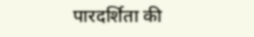पारदर्शिता की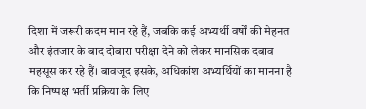दिशा में जरूरी कदम मान रहे हैं, जबकि कई अभ्यर्थी वर्षों की मेहनत और इंतजार के बाद दोबारा परीक्षा देने को लेकर मानसिक दबाव महसूस कर रहे हैं। बावजूद इसके, अधिकांश अभ्यर्थियों का मानना है कि निष्पक्ष भर्ती प्रक्रिया के लिए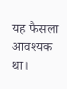यह फैसला आवश्यक था।